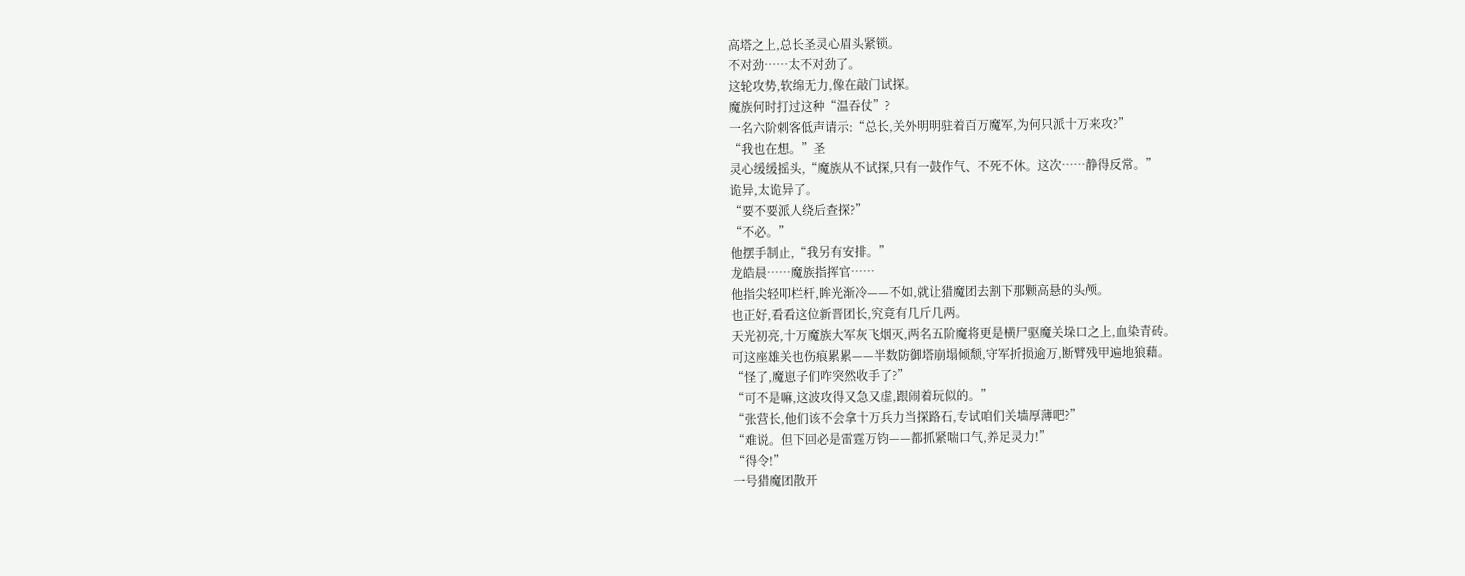高塔之上,总长圣灵心眉头紧锁。
不对劲……太不对劲了。
这轮攻势,软绵无力,像在敲门试探。
魔族何时打过这种“温吞仗”?
一名六阶刺客低声请示:“总长,关外明明驻着百万魔军,为何只派十万来攻?”
“我也在想。”圣
灵心缓缓摇头,“魔族从不试探,只有一鼓作气、不死不休。这次……静得反常。”
诡异,太诡异了。
“要不要派人绕后查探?”
“不必。”
他摆手制止,“我另有安排。”
龙皓晨……魔族指挥官……
他指尖轻叩栏杆,眸光渐冷——不如,就让猎魔团去割下那颗高悬的头颅。
也正好,看看这位新晋团长,究竟有几斤几两。
天光初亮,十万魔族大军灰飞烟灭,两名五阶魔将更是横尸驱魔关垛口之上,血染青砖。
可这座雄关也伤痕累累——半数防御塔崩塌倾颓,守军折损逾万,断臂残甲遍地狼藉。
“怪了,魔崽子们咋突然收手了?”
“可不是嘛,这波攻得又急又虚,跟闹着玩似的。”
“张营长,他们该不会拿十万兵力当探路石,专试咱们关墙厚薄吧?”
“难说。但下回必是雷霆万钧——都抓紧喘口气,养足灵力!”
“得令!”
一号猎魔团散开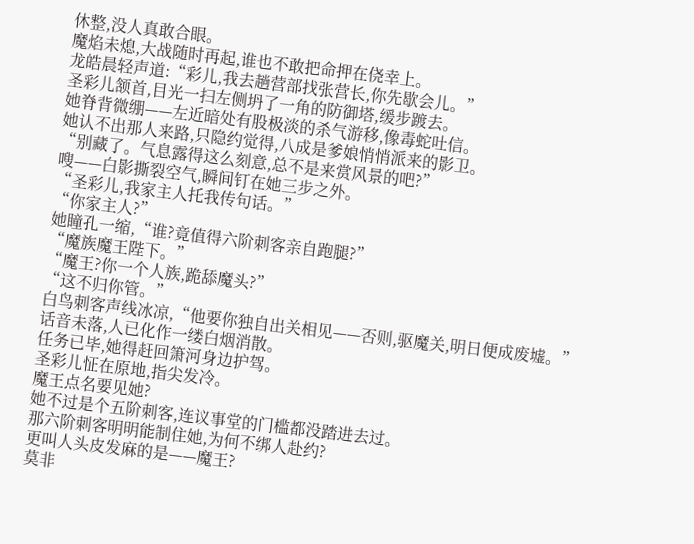休整,没人真敢合眼。
魔焰未熄,大战随时再起,谁也不敢把命押在侥幸上。
龙皓晨轻声道:“彩儿,我去趟营部找张营长,你先歇会儿。”
圣彩儿颔首,目光一扫左侧坍了一角的防御塔,缓步踱去。
她脊背微绷——左近暗处有股极淡的杀气游移,像毒蛇吐信。
她认不出那人来路,只隐约觉得,八成是爹娘悄悄派来的影卫。
“别藏了。气息露得这么刻意,总不是来赏风景的吧?”
嗖——白影撕裂空气,瞬间钉在她三步之外。
“圣彩儿,我家主人托我传句话。”
“你家主人?”
她瞳孔一缩,“谁?竟值得六阶刺客亲自跑腿?”
“魔族魔王陛下。”
“魔王?你一个人族,跪舔魔头?”
“这不归你管。”
白鸟刺客声线冰凉,“他要你独自出关相见——否则,驱魔关,明日便成废墟。”
话音未落,人已化作一缕白烟消散。
任务已毕,她得赶回箫河身边护驾。
圣彩儿怔在原地,指尖发冷。
魔王点名要见她?
她不过是个五阶刺客,连议事堂的门槛都没踏进去过。
那六阶刺客明明能制住她,为何不绑人赴约?
更叫人头皮发麻的是——魔王?
莫非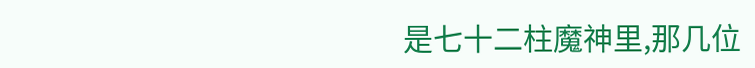是七十二柱魔神里,那几位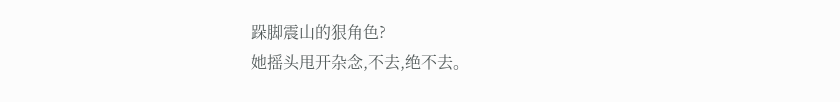跺脚震山的狠角色?
她摇头甩开杂念,不去,绝不去。